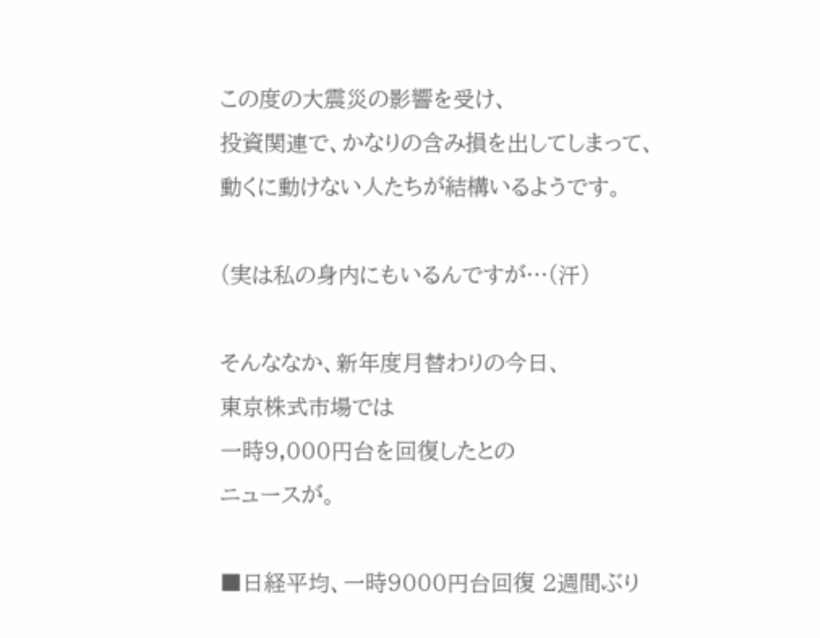この度の大震災の影響を受け、
投資関連で、かなりの含み損を出してしまって、
動くに動けない人たちが結構いるようです。

(実は私の身内にもいるんですが…(汗)

そんななか、新年度月替わりの今日、
東京株式市場では
一時9,000円台を回復したとの
ニュースが。

■日経平均、一時9000円台回復 2週間ぶり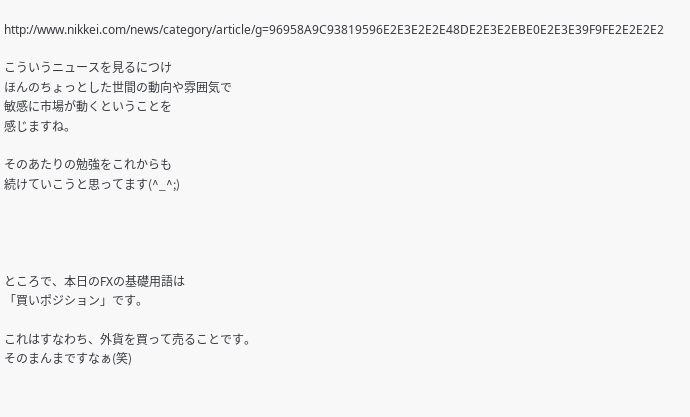http://www.nikkei.com/news/category/article/g=96958A9C93819596E2E3E2E2E48DE2E3E2EBE0E2E3E39F9FE2E2E2E2

こういうニュースを見るにつけ
ほんのちょっとした世間の動向や雰囲気で
敏感に市場が動くということを
感じますね。

そのあたりの勉強をこれからも
続けていこうと思ってます(^_^;)




ところで、本日のFXの基礎用語は
「買いポジション」です。

これはすなわち、外貨を買って売ることです。
そのまんまですなぁ(笑)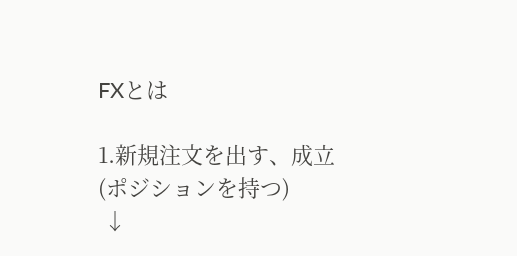FXとは

1.新規注文を出す、成立(ポジションを持つ)
 ↓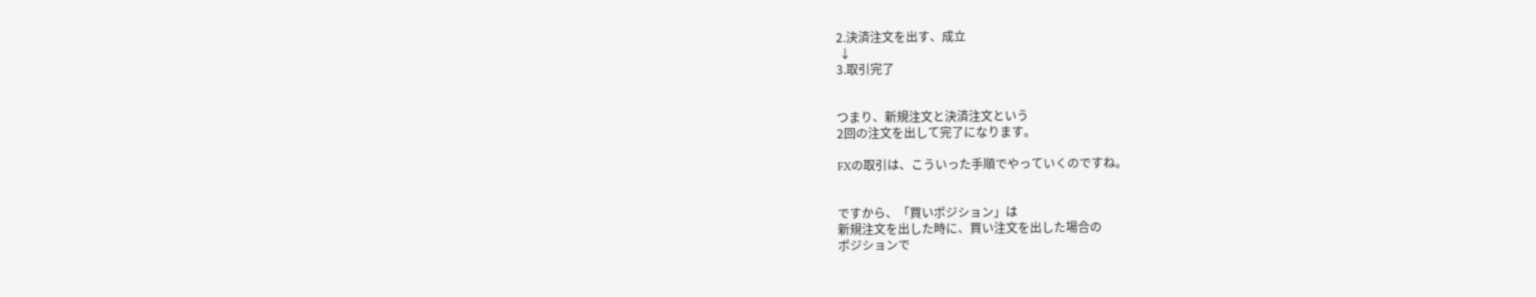2.決済注文を出す、成立
 ↓
3.取引完了


つまり、新規注文と決済注文という
2回の注文を出して完了になります。

FXの取引は、こういった手順でやっていくのですね。


ですから、「買いポジション」は
新規注文を出した時に、買い注文を出した場合の
ポジションで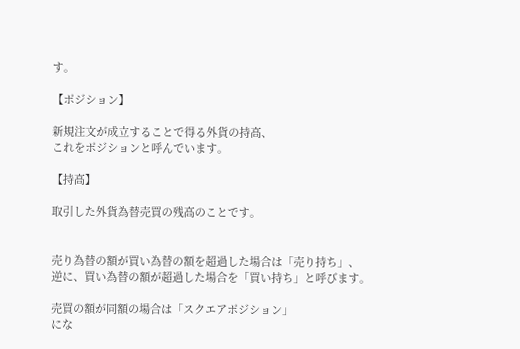す。

【ポジション】

新規注文が成立することで得る外貨の持高、
これをポジションと呼んでいます。

【持高】

取引した外貨為替売買の残高のことです。


売り為替の額が買い為替の額を超過した場合は「売り持ち」、
逆に、買い為替の額が超過した場合を「買い持ち」と呼びます。

売買の額が同額の場合は「スクエアポジション」
にな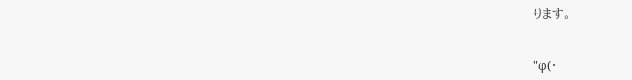ります。


"φ(・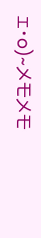ェ・o)~メモメモ